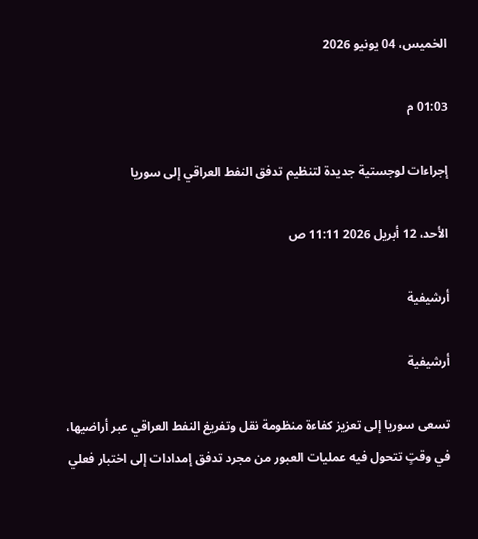الخميس، 04 يونيو 2026

01:03 م

إجراءات لوجستية جديدة لتنظيم تدفق النفط العراقي إلى سوريا

الأحد، 12 أبريل 2026 11:11 ص

أرشيفية

أرشيفية

تسعى سوريا إلى تعزيز كفاءة منظومة نقل وتفريغ النفط العراقي عبر أراضيها، في وقتٍ تتحول فيه عمليات العبور من مجرد تدفق إمدادات إلى اختبار فعلي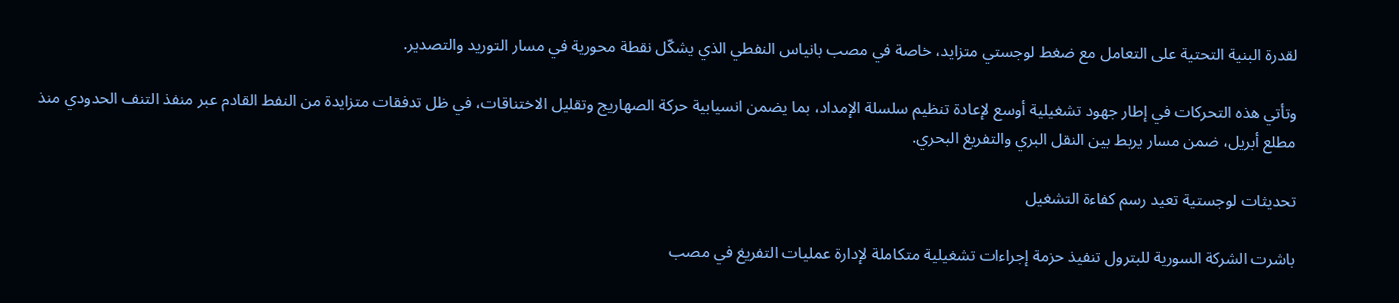لقدرة البنية التحتية على التعامل مع ضغط لوجستي متزايد، خاصة في مصب بانياس النفطي الذي يشكّل نقطة محورية في مسار التوريد والتصدير.

وتأتي هذه التحركات في إطار جهود تشغيلية أوسع لإعادة تنظيم سلسلة الإمداد، بما يضمن انسيابية حركة الصهاريج وتقليل الاختناقات، في ظل تدفقات متزايدة من النفط القادم عبر منفذ التنف الحدودي منذ مطلع أبريل، ضمن مسار يربط بين النقل البري والتفريغ البحري.

تحديثات لوجستية تعيد رسم كفاءة التشغيل

باشرت الشركة السورية للبترول تنفيذ حزمة إجراءات تشغيلية متكاملة لإدارة عمليات التفريغ في مصب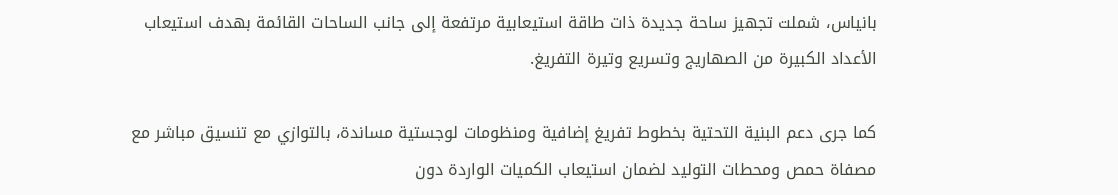بانياس، شملت تجهيز ساحة جديدة ذات طاقة استيعابية مرتفعة إلى جانب الساحات القائمة بهدف استيعاب الأعداد الكبيرة من الصهاريج وتسريع وتيرة التفريغ.

كما جرى دعم البنية التحتية بخطوط تفريغ إضافية ومنظومات لوجستية مساندة، بالتوازي مع تنسيق مباشر مع مصفاة حمص ومحطات التوليد لضمان استيعاب الكميات الواردة دون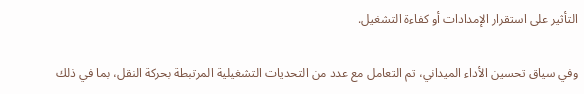التأثير على استقرار الإمدادات أو كفاءة التشغيل.

وفي سياق تحسين الأداء الميداني، تم التعامل مع عدد من التحديات التشغيلية المرتبطة بحركة النقل، بما في ذلك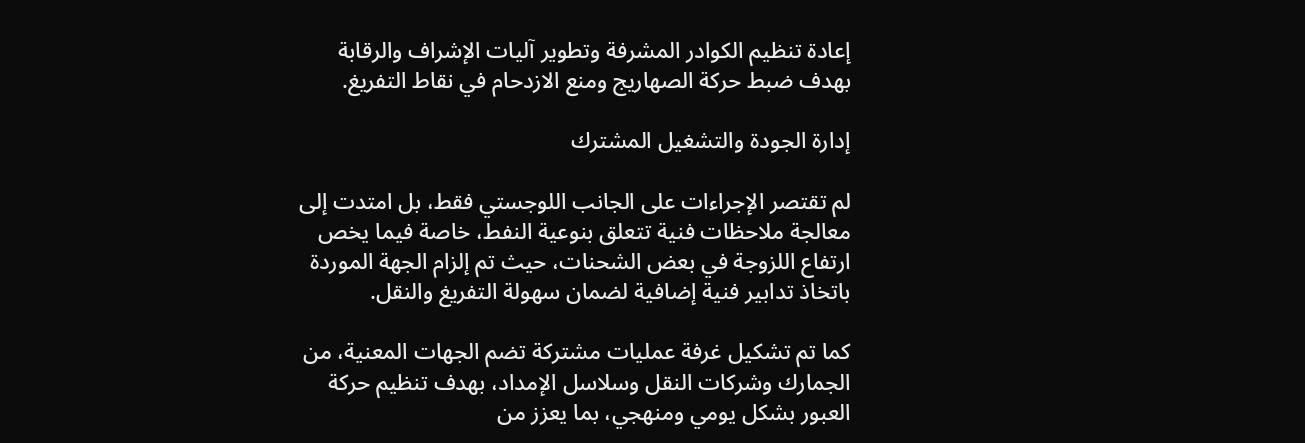إعادة تنظيم الكوادر المشرفة وتطوير آليات الإشراف والرقابة بهدف ضبط حركة الصهاريج ومنع الازدحام في نقاط التفريغ.

إدارة الجودة والتشغيل المشترك

لم تقتصر الإجراءات على الجانب اللوجستي فقط، بل امتدت إلى معالجة ملاحظات فنية تتعلق بنوعية النفط، خاصة فيما يخص ارتفاع اللزوجة في بعض الشحنات، حيث تم إلزام الجهة الموردة باتخاذ تدابير فنية إضافية لضمان سهولة التفريغ والنقل.

كما تم تشكيل غرفة عمليات مشتركة تضم الجهات المعنية، من الجمارك وشركات النقل وسلاسل الإمداد، بهدف تنظيم حركة العبور بشكل يومي ومنهجي، بما يعزز من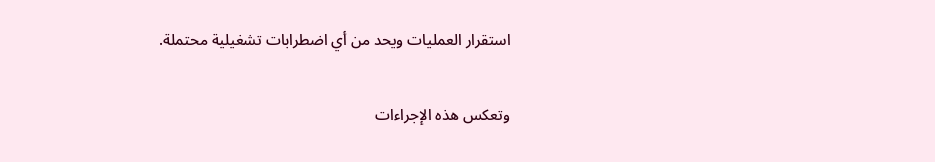استقرار العمليات ويحد من أي اضطرابات تشغيلية محتملة.

وتعكس هذه الإجراءات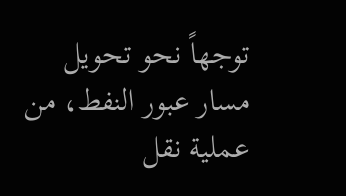توجهاً نحو تحويل مسار عبور النفط، من عملية نقل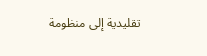تقليدية إلى منظومة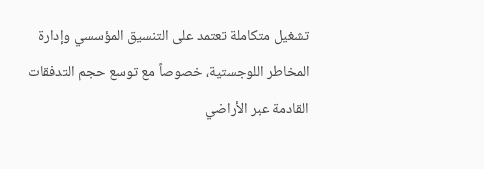تشغيل متكاملة تعتمد على التنسيق المؤسسي وإدارة المخاطر اللوجستية، خصوصاً مع توسع حجم التدفقات القادمة عبر الأراضي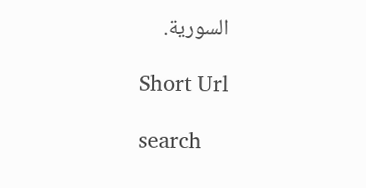السورية.

Short Url

search